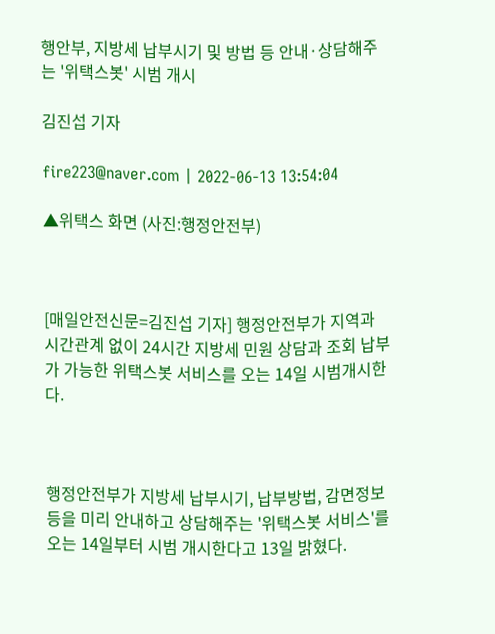행안부, 지방세 납부시기 및 방법 등 안내·상담해주는 '위택스봇' 시범 개시

김진섭 기자

fire223@naver.com | 2022-06-13 13:54:04

▲위택스 화면 (사진:행정안전부)



[매일안전신문=김진섭 기자] 행정안전부가 지역과 시간관계 없이 24시간 지방세 민원 상담과 조회 납부가 가능한 위택스봇 서비스를 오는 14일 시범개시한다.



행정안전부가 지방세 납부시기, 납부방법, 감면정보 등을 미리 안내하고 상담해주는 '위택스봇 서비스'를 오는 14일부터 시범 개시한다고 13일 밝혔다.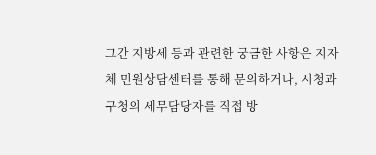그간 지방세 등과 관련한 궁금한 사항은 지자체 민원상담센터를 통해 문의하거나, 시청과 구청의 세무담당자를 직접 방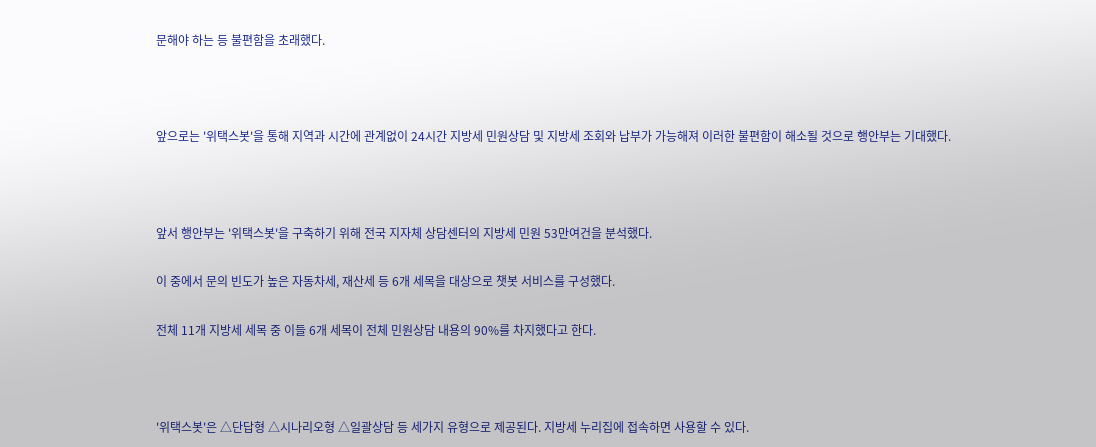문해야 하는 등 불편함을 초래했다.



앞으로는 '위택스봇'을 통해 지역과 시간에 관계없이 24시간 지방세 민원상담 및 지방세 조회와 납부가 가능해져 이러한 불편함이 해소될 것으로 행안부는 기대했다.



앞서 행안부는 '위택스봇'을 구축하기 위해 전국 지자체 상담센터의 지방세 민원 53만여건을 분석했다.

이 중에서 문의 빈도가 높은 자동차세, 재산세 등 6개 세목을 대상으로 챗봇 서비스를 구성했다.

전체 11개 지방세 세목 중 이들 6개 세목이 전체 민원상담 내용의 90%를 차지했다고 한다.



'위택스봇'은 △단답형 △시나리오형 △일괄상담 등 세가지 유형으로 제공된다. 지방세 누리집에 접속하면 사용할 수 있다.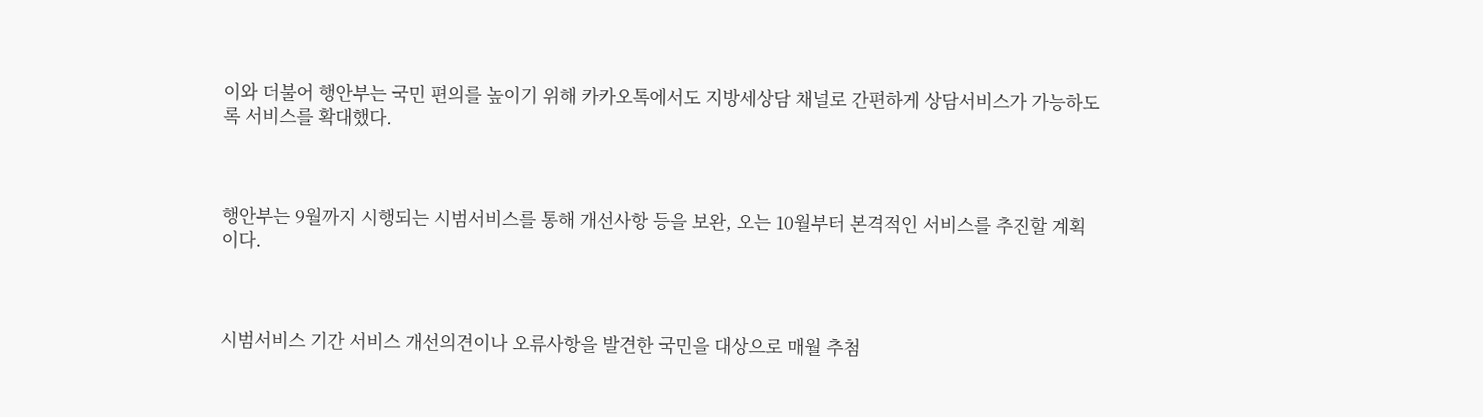이와 더불어 행안부는 국민 편의를 높이기 위해 카카오톡에서도 지방세상담 채널로 간편하게 상담서비스가 가능하도록 서비스를 확대했다.



행안부는 9월까지 시행되는 시범서비스를 통해 개선사항 등을 보완, 오는 10월부터 본격적인 서비스를 추진할 계획이다.



시범서비스 기간 서비스 개선의견이나 오류사항을 발견한 국민을 대상으로 매월 추첨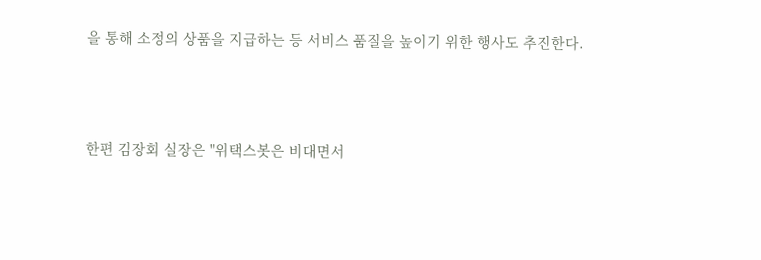을 통해 소정의 상품을 지급하는 등 서비스 품질을 높이기 위한 행사도 추진한다.



한편 김장회 실장은 "위택스봇은 비대면서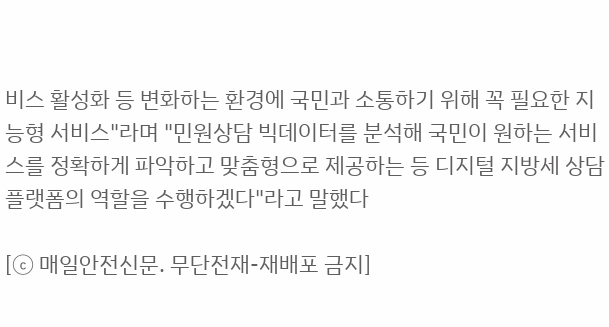비스 활성화 등 변화하는 환경에 국민과 소통하기 위해 꼭 필요한 지능형 서비스"라며 "민원상담 빅데이터를 분석해 국민이 원하는 서비스를 정확하게 파악하고 맞춤형으로 제공하는 등 디지털 지방세 상담플랫폼의 역할을 수행하겠다"라고 말했다

[ⓒ 매일안전신문. 무단전재-재배포 금지]